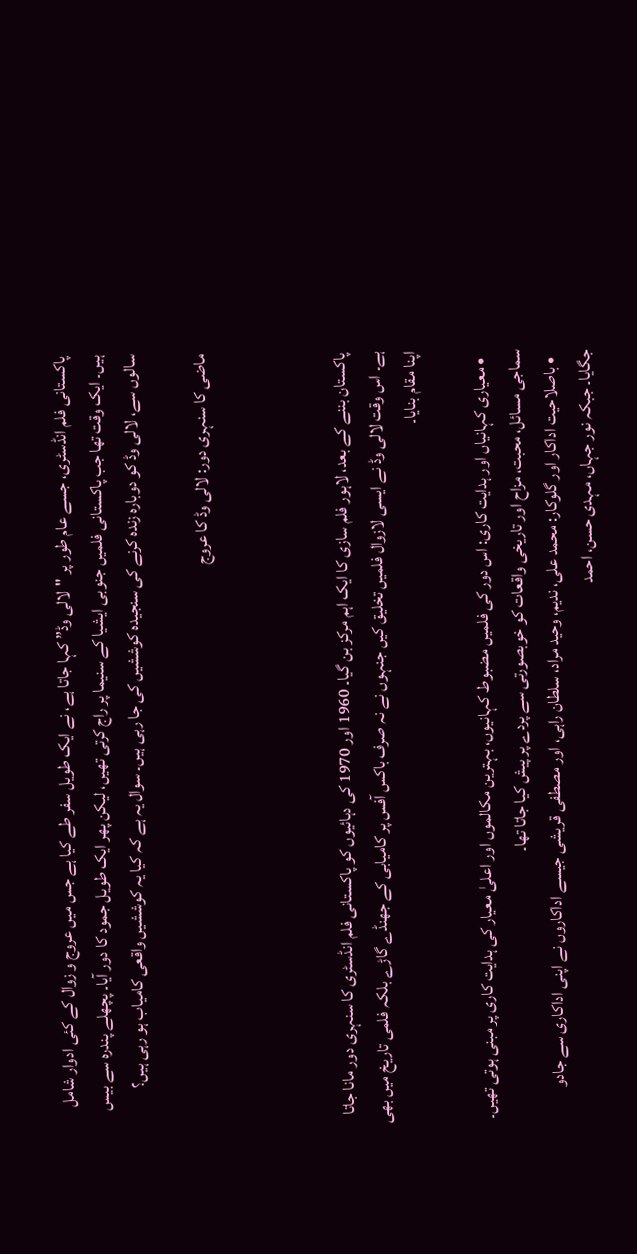پاکستانی فلم انڈسٹری، جسے عام طور پر "لالی وڈ” کہا جاتا ہے، نے ایک طویل سفر طے کیا ہے جس میں عروج و زوال کے کئی ادوار شامل ہیں۔ ایک وقت تھا جب پاکستانی فلمیں جنوبی ایشیا کے سنیما پر راج کرتی تھیں، لیکن پھر ایک طویل جمود کا دور آیا۔ پچھلے پندرہ سے بیس سالوں سے، لالی وڈ کو دوبارہ زندہ کرنے کی سنجیدہ کوششیں کی جا رہی ہیں۔ سوال یہ ہے کہ کیا یہ کوششیں واقعی کامیاب ہو رہی ہیں؟

ماضی کا سنہری دور: لالی وڈ کا عروج



پاکستان بننے کے بعد، لاہور فلم سازی کا ایک اہم مرکز بن گیا۔ 1960 اور 1970 کی دہائیوں کو پاکستانی فلم انڈسٹری کا سنہری دور مانا جاتا ہے۔ اس وقت لالی وڈ نے ایسی لازوال فلمیں تخلیق کیں جنہوں نے نہ صرف باکس آفس پر کامیابی کے جھنڈے گاڑے بلکہ فلمی تاریخ میں بھی اپنا مقام بنایا۔

  • معیاری کہانیاں اور ہدایت کاری: اس دور کی فلمیں مضبوط کہانیوں، بہترین مکالموں اور اعلیٰ معیار کی ہدایت کاری پر مبنی ہوتی تھیں۔ سماجی مسائل، محبت، مزاح اور تاریخی واقعات کو خوبصورتی سے پردے پر پیش کیا جاتا تھا۔
  • باصلاحیت اداکار اور گلوکار: محمد علی، ندیم، وحید مراد، سلطان راہی، اور مصطفی قریشی جیسے اداکاروں نے اپنی اداکاری سے جادو جگایا۔ جبکہ نور جہاں، مہدی حسن، احمد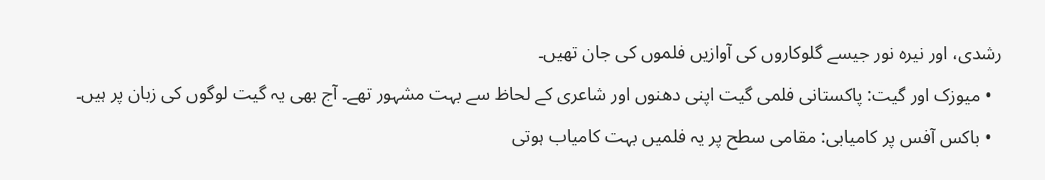رشدی، اور نیرہ نور جیسے گلوکاروں کی آوازیں فلموں کی جان تھیں۔
  • میوزک اور گیت: پاکستانی فلمی گیت اپنی دھنوں اور شاعری کے لحاظ سے بہت مشہور تھے۔ آج بھی یہ گیت لوگوں کی زبان پر ہیں۔
  • باکس آفس پر کامیابی: مقامی سطح پر یہ فلمیں بہت کامیاب ہوتی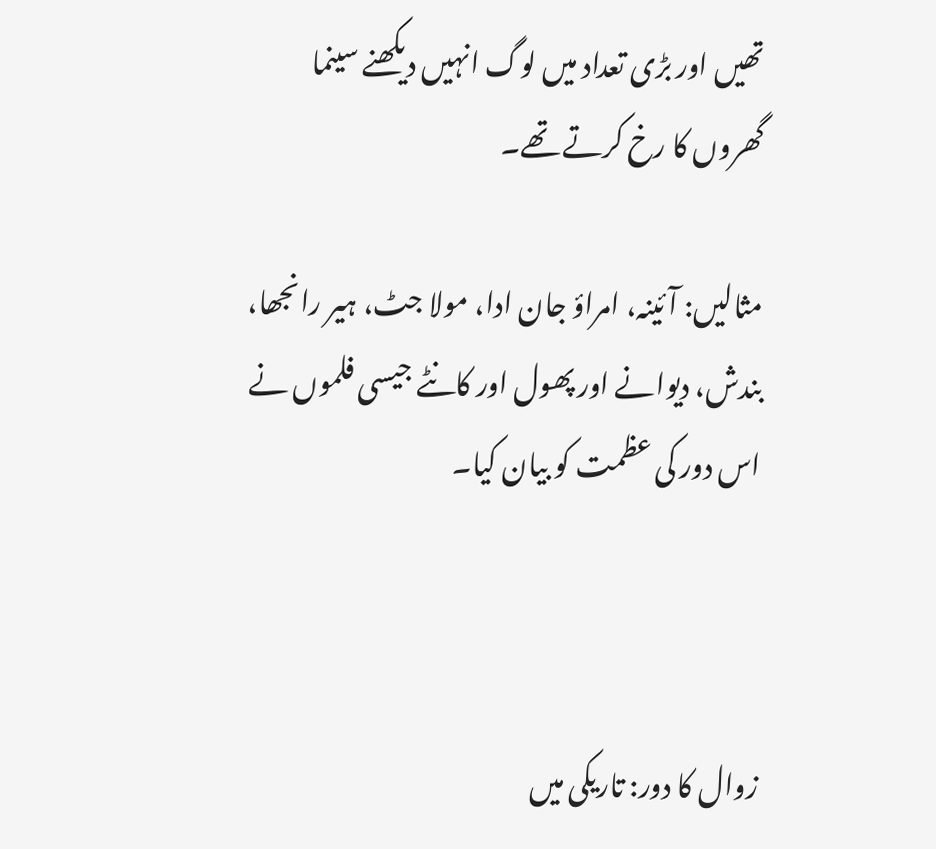تھیں اور بڑی تعداد میں لوگ انہیں دیکھنے سینما گھروں کا رخ کرتے تھے۔

مثالیں: آئینہ، امراؤ جان ادا، مولا جٹ، ہیر رانجھا، بندش، دیوانے اور پھول اور کانٹے جیسی فلموں نے اس دور کی عظمت کو بیان کیا۔



زوال کا دور: تاریکی میں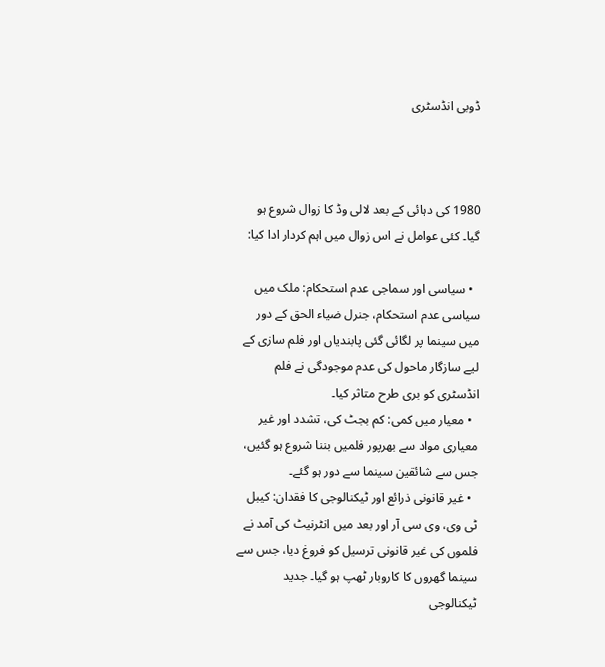ڈوبی انڈسٹری



1980 کی دہائی کے بعد لالی وڈ کا زوال شروع ہو گیا۔ کئی عوامل نے اس زوال میں اہم کردار ادا کیا:

  • سیاسی اور سماجی عدم استحکام: ملک میں سیاسی عدم استحکام، جنرل ضیاء الحق کے دور میں سینما پر لگائی گئی پابندیاں اور فلم سازی کے لیے سازگار ماحول کی عدم موجودگی نے فلم انڈسٹری کو بری طرح متاثر کیا۔
  • معیار میں کمی: کم بجٹ کی، تشدد اور غیر معیاری مواد سے بھرپور فلمیں بننا شروع ہو گئیں، جس سے شائقین سینما سے دور ہو گئے۔
  • غیر قانونی ذرائع اور ٹیکنالوجی کا فقدان: کیبل ٹی وی، وی سی آر اور بعد میں انٹرنیٹ کی آمد نے فلموں کی غیر قانونی ترسیل کو فروغ دیا، جس سے سینما گھروں کا کاروبار ٹھپ ہو گیا۔ جدید ٹیکنالوجی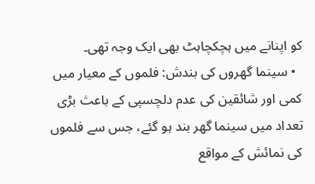کو اپنانے میں ہچکچاہٹ بھی ایک وجہ تھی۔
  • سینما گھروں کی بندش: فلموں کے معیار میں کمی اور شائقین کی عدم دلچسپی کے باعث بڑی تعداد میں سینما گھر بند ہو گئے، جس سے فلموں کی نمائش کے مواقع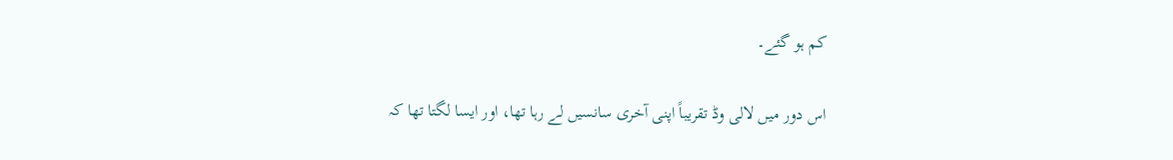کم ہو گئے۔

اس دور میں لالی وڈ تقریباً اپنی آخری سانسیں لے رہا تھا، اور ایسا لگتا تھا کہ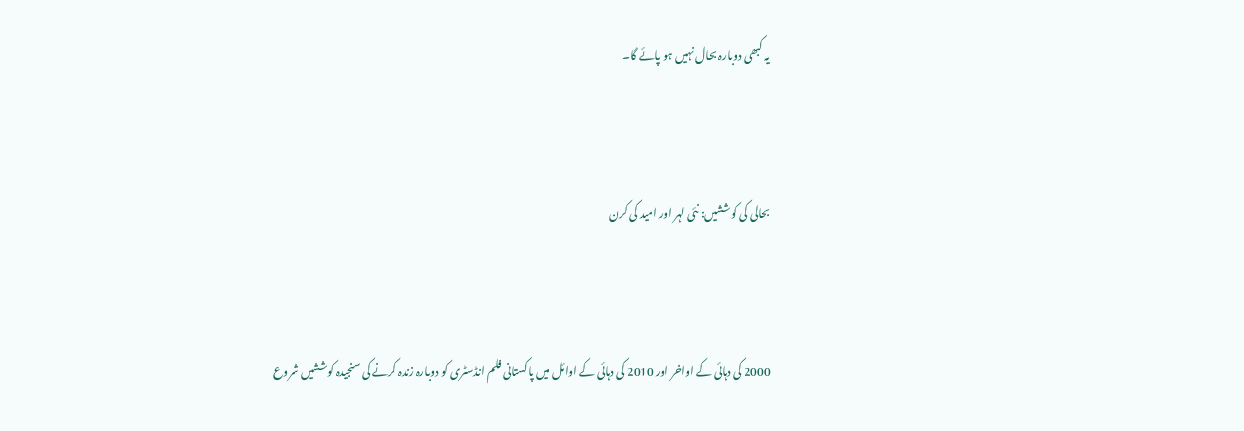یہ کبھی دوبارہ بحال نہیں ہو پائے گا۔



بحالی کی کوششیں: نئی لہر اور امید کی کرن



2000 کی دہائی کے اواخر اور 2010 کی دہائی کے اوائل میں پاکستانی فلم انڈسٹری کو دوبارہ زندہ کرنے کی سنجیدہ کوششیں شروع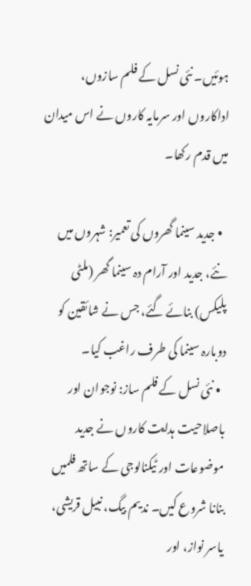ہوئیں۔ نئی نسل کے فلم سازوں، اداکاروں اور سرمایہ کاروں نے اس میدان میں قدم رکھا۔

  • جدید سینما گھروں کی تعمیر: شہروں میں نئے، جدید اور آرام دہ سینما گھر (ملٹی پلیکس) بنائے گئے، جس نے شائقین کو دوبارہ سینما کی طرف راغب کیا۔
  • نئی نسل کے فلم ساز: نوجوان اور باصلاحیت ہدایت کاروں نے جدید موضوعات اور ٹیکنالوجی کے ساتھ فلمیں بنانا شروع کیں۔ ندیم بیگ، نبیل قریشی، یاسر نواز، اور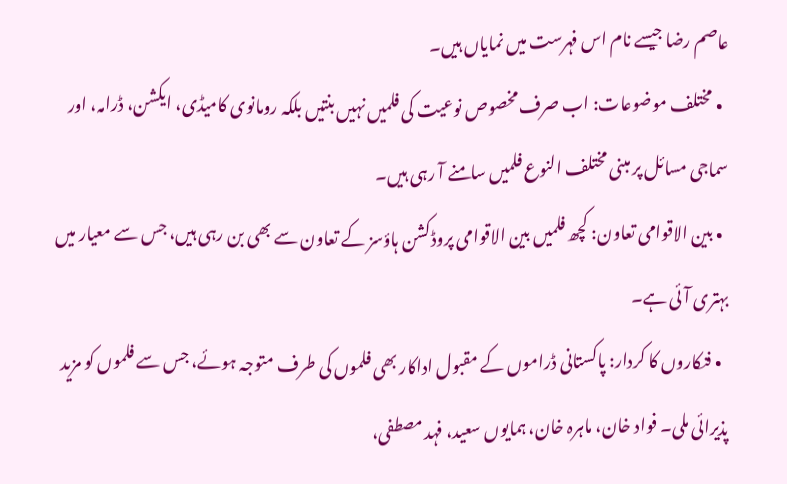عاصم رضا جیسے نام اس فہرست میں نمایاں ہیں۔
  • مختلف موضوعات: اب صرف مخصوص نوعیت کی فلمیں نہیں بنتیں بلکہ رومانوی کامیڈی، ایکشن، ڈرامہ، اور سماجی مسائل پر مبنی مختلف النوع فلمیں سامنے آ رہی ہیں۔
  • بین الاقوامی تعاون: کچھ فلمیں بین الاقوامی پروڈکشن ہاؤسز کے تعاون سے بھی بن رہی ہیں، جس سے معیار میں بہتری آئی ہے۔
  • فنکاروں کا کردار: پاکستانی ڈراموں کے مقبول اداکار بھی فلموں کی طرف متوجہ ہوئے، جس سے فلموں کو مزید پذیرائی ملی۔ فواد خان، ماہرہ خان، ہمایوں سعید، فہد مصطفی،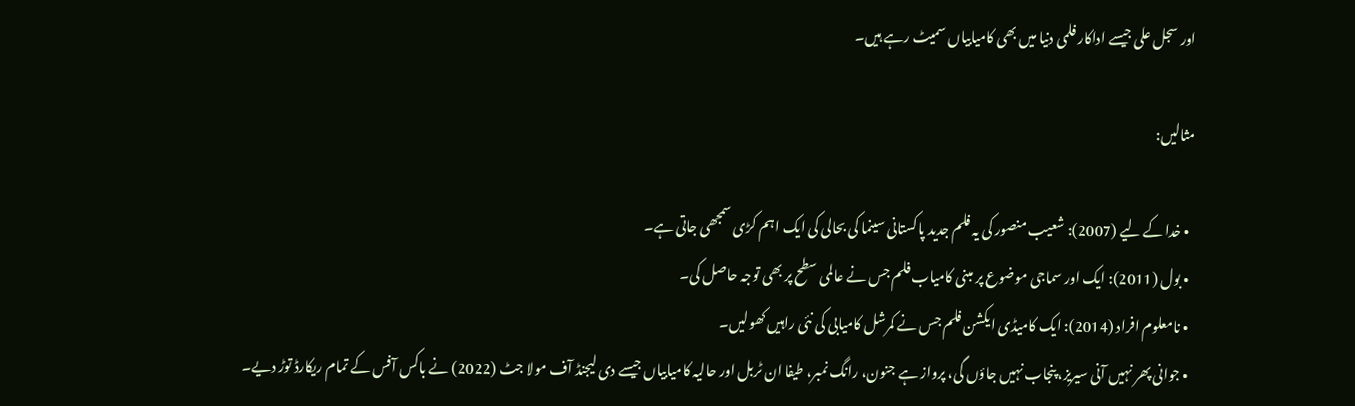اور سجل علی جیسے اداکار فلمی دنیا میں بھی کامیابیاں سمیٹ رہے ہیں۔

مثالیں:

  • خدا کے لیے (2007): شعیب منصور کی یہ فلم جدید پاکستانی سینما کی بحالی کی ایک اہم کڑی سمجھی جاتی ہے۔
  • بول (2011): ایک اور سماجی موضوع پر مبنی کامیاب فلم جس نے عالمی سطح پر بھی توجہ حاصل کی۔
  • نامعلوم افراد (2014): ایک کامیڈی ایکشن فلم جس نے کمرشل کامیابی کی نئی راہیں کھولیں۔
  • جوانی پھر نہیں آنی سیریز، پنجاب نہیں جاؤں گی، پرواز ہے جنون، رانگ نمبر، طیفا ان ٹربل اور حالیہ کامیابیاں جیسے دی لیجنڈ آف مولا جٹ (2022) نے باکس آفس کے تمام ریکارڈ توڑ دیے۔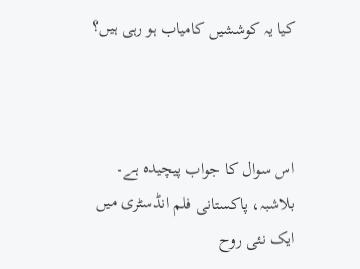کیا یہ کوششیں کامیاب ہو رہی ہیں؟



اس سوال کا جواب پیچیدہ ہے۔ بلاشبہ، پاکستانی فلم انڈسٹری میں ایک نئی روح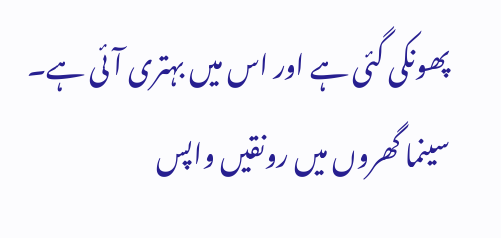پھونکی گئی ہے اور اس میں بہتری آئی ہے۔ سینما گھروں میں رونقیں واپس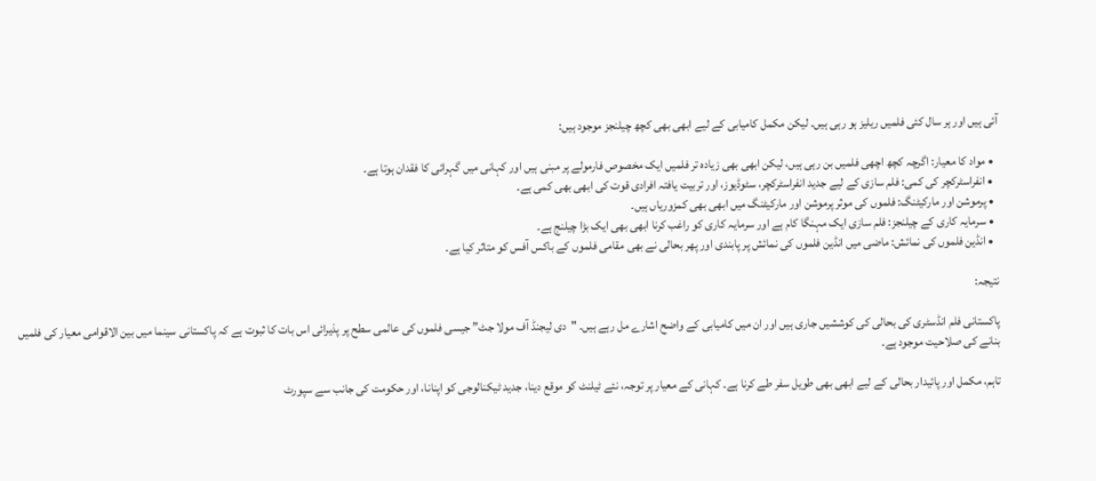آئی ہیں اور ہر سال کئی فلمیں ریلیز ہو رہی ہیں۔ لیکن مکمل کامیابی کے لیے ابھی بھی کچھ چیلنجز موجود ہیں:

  • مواد کا معیار: اگرچہ کچھ اچھی فلمیں بن رہی ہیں، لیکن ابھی بھی زیادہ تر فلمیں ایک مخصوص فارمولے پر مبنی ہیں اور کہانی میں گہرائی کا فقدان ہوتا ہے۔
  • انفراسٹرکچر کی کمی: فلم سازی کے لیے جدید انفراسٹرکچر، سٹوڈیوز، اور تربیت یافتہ افرادی قوت کی ابھی بھی کمی ہے۔
  • پرموشن اور مارکیٹنگ: فلموں کی موثر پرموشن اور مارکیٹنگ میں ابھی بھی کمزوریاں ہیں۔
  • سرمایہ کاری کے چیلنجز: فلم سازی ایک مہنگا کام ہے اور سرمایہ کاری کو راغب کرنا ابھی بھی ایک بڑا چیلنج ہے۔
  • انڈین فلموں کی نمائش: ماضی میں انڈین فلموں کی نمائش پر پابندی اور پھر بحالی نے بھی مقامی فلموں کے باکس آفس کو متاثر کیا ہے۔

نتیجہ:

پاکستانی فلم انڈسٹری کی بحالی کی کوششیں جاری ہیں اور ان میں کامیابی کے واضح اشارے مل رہے ہیں۔ "دی لیجنڈ آف مولا جٹ” جیسی فلموں کی عالمی سطح پر پذیرائی اس بات کا ثبوت ہے کہ پاکستانی سینما میں بین الاقوامی معیار کی فلمیں بنانے کی صلاحیت موجود ہے۔

تاہم، مکمل اور پائیدار بحالی کے لیے ابھی بھی طویل سفر طے کرنا ہے۔ کہانی کے معیار پر توجہ، نئے ٹیلنٹ کو موقع دینا، جدید ٹیکنالوجی کو اپنانا، اور حکومت کی جانب سے سپورٹ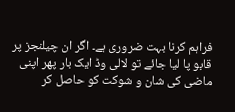فراہم کرنا بہت ضروری ہے۔ اگر ان چیلنجز پر قابو پا لیا جائے تو لالی وڈ ایک بار پھر اپنی ماضی کی شان و شوکت کو حاصل کر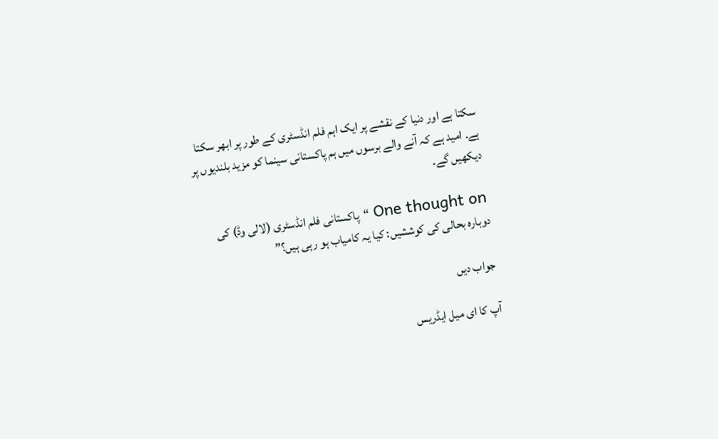سکتا ہے اور دنیا کے نقشے پر ایک اہم فلم انڈسٹری کے طور پر ابھر سکتا ہے۔ امید ہے کہ آنے والے برسوں میں ہم پاکستانی سینما کو مزید بلندیوں پر دیکھیں گے۔

One thought on “پاکستانی فلم انڈسٹری (لالی وڈ) کی دوبارہ بحالی کی کوششیں: کیا یہ کامیاب ہو رہی ہیں؟”

جواب دیں

آپ کا ای میل ایڈریس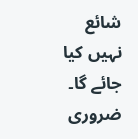شائع نہیں کیا جائے گا۔ ضروری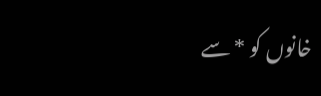خانوں کو * سے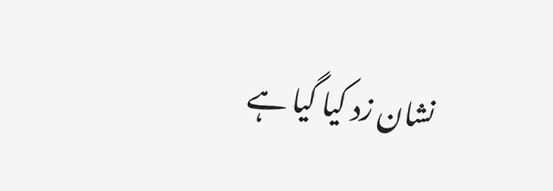نشان زد کیا گیا ہے